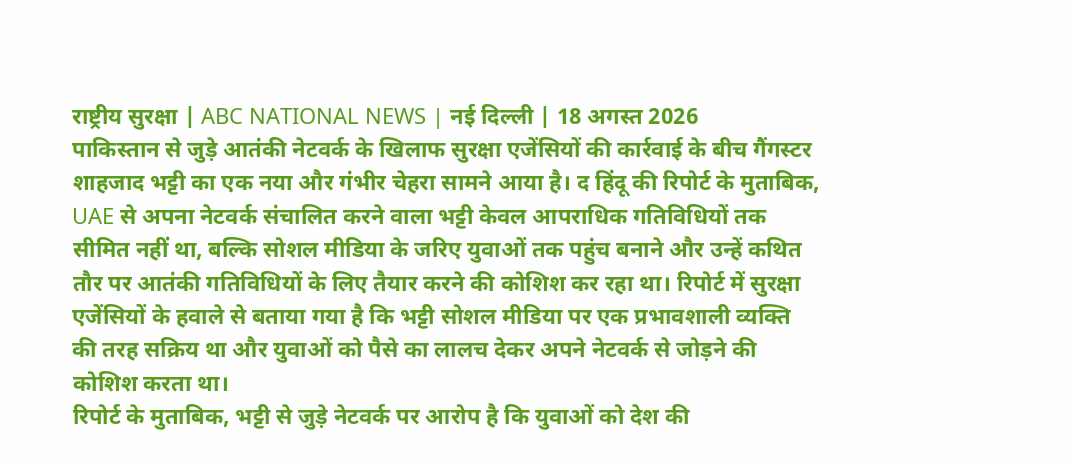राष्ट्रीय सुरक्षा | ABC NATIONAL NEWS | नई दिल्ली | 18 अगस्त 2026
पाकिस्तान से जुड़े आतंकी नेटवर्क के खिलाफ सुरक्षा एजेंसियों की कार्रवाई के बीच गैंगस्टर शाहजाद भट्टी का एक नया और गंभीर चेहरा सामने आया है। द हिंदू की रिपोर्ट के मुताबिक, UAE से अपना नेटवर्क संचालित करने वाला भट्टी केवल आपराधिक गतिविधियों तक सीमित नहीं था, बल्कि सोशल मीडिया के जरिए युवाओं तक पहुंच बनाने और उन्हें कथित तौर पर आतंकी गतिविधियों के लिए तैयार करने की कोशिश कर रहा था। रिपोर्ट में सुरक्षा एजेंसियों के हवाले से बताया गया है कि भट्टी सोशल मीडिया पर एक प्रभावशाली व्यक्ति की तरह सक्रिय था और युवाओं को पैसे का लालच देकर अपने नेटवर्क से जोड़ने की कोशिश करता था।
रिपोर्ट के मुताबिक, भट्टी से जुड़े नेटवर्क पर आरोप है कि युवाओं को देश की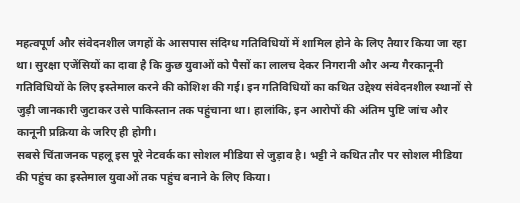महत्वपूर्ण और संवेदनशील जगहों के आसपास संदिग्ध गतिविधियों में शामिल होने के लिए तैयार किया जा रहा था। सुरक्षा एजेंसियों का दावा है कि कुछ युवाओं को पैसों का लालच देकर निगरानी और अन्य गैरकानूनी गतिविधियों के लिए इस्तेमाल करने की कोशिश की गई। इन गतिविधियों का कथित उद्देश्य संवेदनशील स्थानों से जुड़ी जानकारी जुटाकर उसे पाकिस्तान तक पहुंचाना था। हालांकि, इन आरोपों की अंतिम पुष्टि जांच और कानूनी प्रक्रिया के जरिए ही होगी।
सबसे चिंताजनक पहलू इस पूरे नेटवर्क का सोशल मीडिया से जुड़ाव है। भट्टी ने कथित तौर पर सोशल मीडिया की पहुंच का इस्तेमाल युवाओं तक पहुंच बनाने के लिए किया।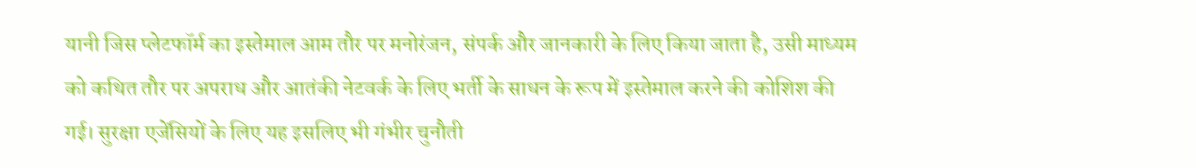यानी जिस प्लेटफॉर्म का इस्तेमाल आम तौर पर मनोरंजन, संपर्क और जानकारी के लिए किया जाता है, उसी माध्यम को कथित तौर पर अपराध और आतंकी नेटवर्क के लिए भर्ती के साधन के रूप में इस्तेमाल करने की कोशिश की गई। सुरक्षा एजेंसियों के लिए यह इसलिए भी गंभीर चुनौती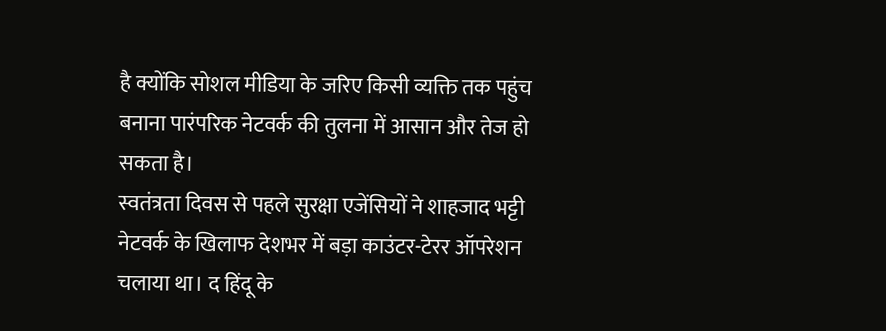है क्योंकि सोशल मीडिया के जरिए किसी व्यक्ति तक पहुंच बनाना पारंपरिक नेटवर्क की तुलना में आसान और तेज हो सकता है।
स्वतंत्रता दिवस से पहले सुरक्षा एजेंसियों ने शाहजाद भट्टी नेटवर्क के खिलाफ देशभर में बड़ा काउंटर-टेरर ऑपरेशन चलाया था। द हिंदू के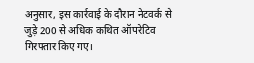अनुसार, इस कार्रवाई के दौरान नेटवर्क से जुड़े 200 से अधिक कथित ऑपरेटिव गिरफ्तार किए गए।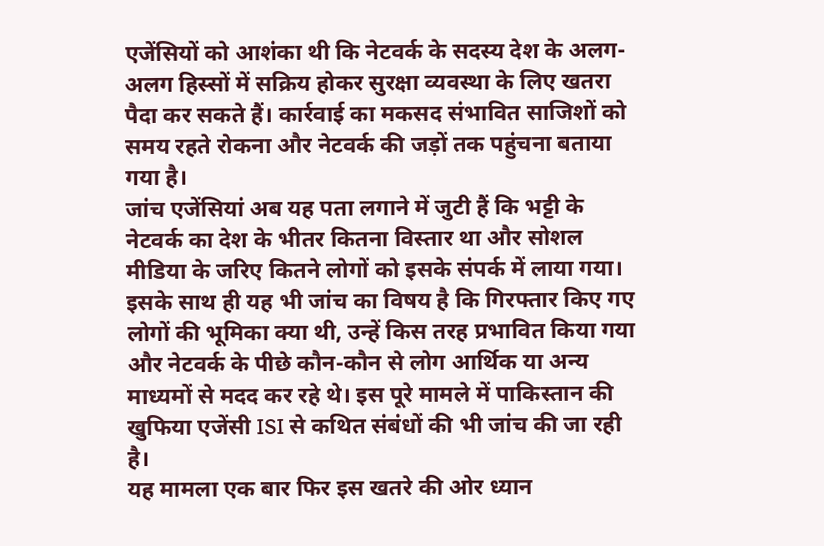एजेंसियों को आशंका थी कि नेटवर्क के सदस्य देश के अलग-अलग हिस्सों में सक्रिय होकर सुरक्षा व्यवस्था के लिए खतरा पैदा कर सकते हैं। कार्रवाई का मकसद संभावित साजिशों को समय रहते रोकना और नेटवर्क की जड़ों तक पहुंचना बताया गया है।
जांच एजेंसियां अब यह पता लगाने में जुटी हैं कि भट्टी के नेटवर्क का देश के भीतर कितना विस्तार था और सोशल मीडिया के जरिए कितने लोगों को इसके संपर्क में लाया गया। इसके साथ ही यह भी जांच का विषय है कि गिरफ्तार किए गए लोगों की भूमिका क्या थी, उन्हें किस तरह प्रभावित किया गया और नेटवर्क के पीछे कौन-कौन से लोग आर्थिक या अन्य माध्यमों से मदद कर रहे थे। इस पूरे मामले में पाकिस्तान की खुफिया एजेंसी ISI से कथित संबंधों की भी जांच की जा रही है।
यह मामला एक बार फिर इस खतरे की ओर ध्यान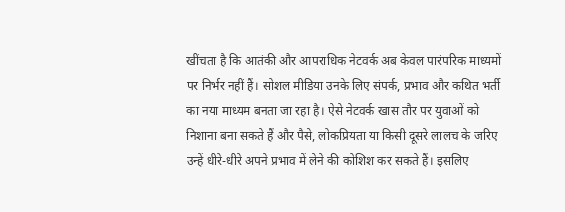खींचता है कि आतंकी और आपराधिक नेटवर्क अब केवल पारंपरिक माध्यमों पर निर्भर नहीं हैं। सोशल मीडिया उनके लिए संपर्क, प्रभाव और कथित भर्ती का नया माध्यम बनता जा रहा है। ऐसे नेटवर्क खास तौर पर युवाओं को निशाना बना सकते हैं और पैसे, लोकप्रियता या किसी दूसरे लालच के जरिए उन्हें धीरे-धीरे अपने प्रभाव में लेने की कोशिश कर सकते हैं। इसलिए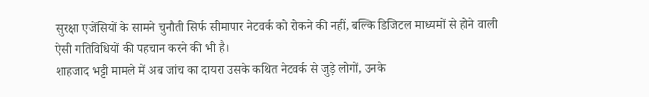सुरक्षा एजेंसियों के सामने चुनौती सिर्फ सीमापार नेटवर्क को रोकने की नहीं, बल्कि डिजिटल माध्यमों से होने वाली ऐसी गतिविधियों की पहचान करने की भी है।
शाहजाद भट्टी मामले में अब जांच का दायरा उसके कथित नेटवर्क से जुड़े लोगों, उनके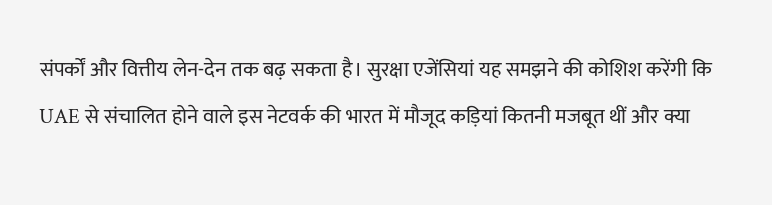संपर्कों और वित्तीय लेन-देन तक बढ़ सकता है। सुरक्षा एजेंसियां यह समझने की कोशिश करेंगी कि UAE से संचालित होने वाले इस नेटवर्क की भारत में मौजूद कड़ियां कितनी मजबूत थीं और क्या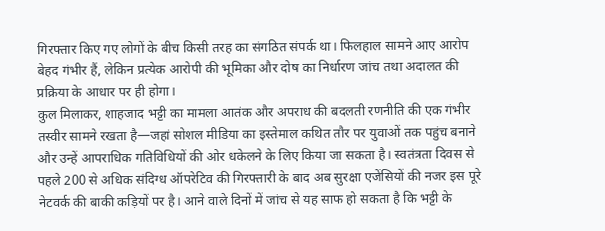गिरफ्तार किए गए लोगों के बीच किसी तरह का संगठित संपर्क था। फिलहाल सामने आए आरोप बेहद गंभीर हैं, लेकिन प्रत्येक आरोपी की भूमिका और दोष का निर्धारण जांच तथा अदालत की प्रक्रिया के आधार पर ही होगा।
कुल मिलाकर, शाहजाद भट्टी का मामला आतंक और अपराध की बदलती रणनीति की एक गंभीर तस्वीर सामने रखता है—जहां सोशल मीडिया का इस्तेमाल कथित तौर पर युवाओं तक पहुंच बनाने और उन्हें आपराधिक गतिविधियों की ओर धकेलने के लिए किया जा सकता है। स्वतंत्रता दिवस से पहले 200 से अधिक संदिग्ध ऑपरेटिव की गिरफ्तारी के बाद अब सुरक्षा एजेंसियों की नजर इस पूरे नेटवर्क की बाकी कड़ियों पर है। आने वाले दिनों में जांच से यह साफ हो सकता है कि भट्टी के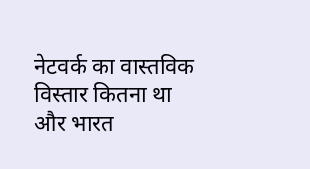नेटवर्क का वास्तविक विस्तार कितना था और भारत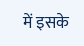में इसके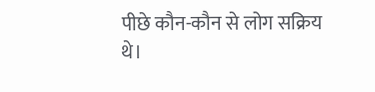पीछे कौन-कौन से लोग सक्रिय थे।